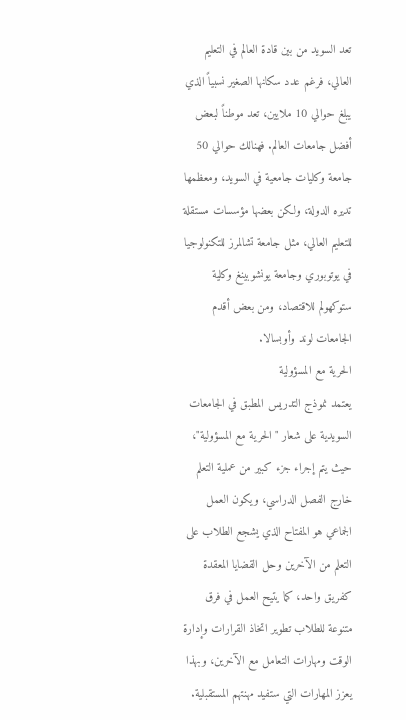تعد السويد من بين قادة العالم في التعليم العالي، فرغم عدد سكانها الصغير نسبياً الذي يبلغ حوالي 10 ملايين، تعد موطناً لبعض أفضل جامعات العالم. فهنالك حوالي 50 جامعة وكليات جامعية في السويد، ومعظمها تديره الدولة، ولكن بعضها مؤسسات مستقلة للتعليم العالي، مثل جامعة تشالمرز للتكنولوجيا في يوتوبوري وجامعة يونشوبينغ وكلية ستوكهولم للاقتصاد، ومن بعض أقدم الجامعات لوند وأوبسالا.
الحرية مع المسؤولية
يعتمد نموذج التدريس المطبق في الجامعات السويدية على شعار "الحرية مع المسؤولية"، حيث يتم إجراء جزء كبير من عملية التعلم خارج الفصل الدراسي، ويكون العمل الجماعي هو المفتاح الذي يشجع الطلاب على التعلم من الآخرين وحل القضايا المعقدة كفريق واحد، كما يتيح العمل في فرق متنوعة للطلاب تطوير اتخاذ القرارات وإدارة الوقت ومهارات التعامل مع الآخرين، وبهذا يعزز المهارات التي ستفيد مهنتهم المستقبلية.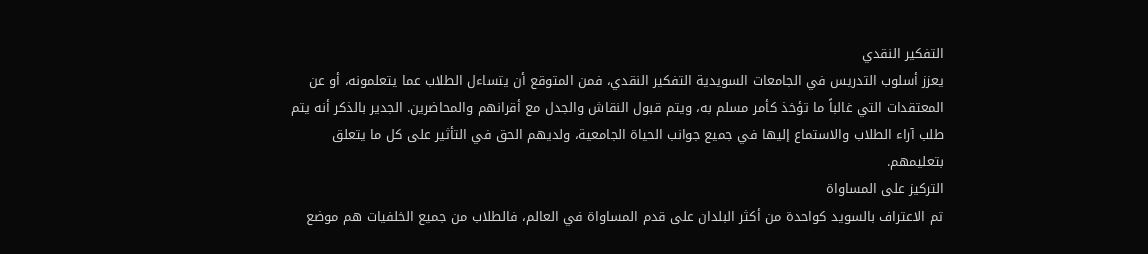التفكير النقدي
يعزز أسلوب التدريس في الجامعات السويدية التفكير النقدي، فمن المتوقع أن يتساءل الطلاب عما يتعلمونه، أو عن المعتقدات التي غالباً ما تؤخذ كأمر مسلم به، ويتم قبول النقاش والجدل مع أقرانهم والمحاضرين. الجدير بالذكر أنه يتم طلب آراء الطلاب والاستماع إليها في جميع جوانب الحياة الجامعية، ولديهم الحق في التأثير على كل ما يتعلق بتعليمهم.
التركيز على المساواة
تم الاعتراف بالسويد كواحدة من أكثر البلدان على قدم المساواة في العالم، فالطلاب من جميع الخلفيات هم موضع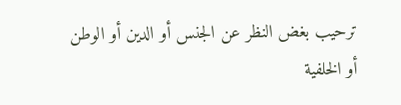ترحيب بغض النظر عن الجنس أو الدين أو الوطن أو الخلفية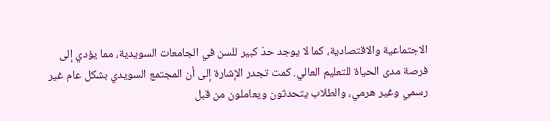الاجتماعية والاقتصادية، كما لا يوجد حدّ كبير للسن في الجامعات السويدية، مما يؤدي إلى فرصة مدى الحياة للتعليم العالي. كمت تجدر الإشارة إلى أن المجتمع السويدي بشكل عام غير رسمي وغير هرمي، والطلاب يتحدثون ويعاملون من قبل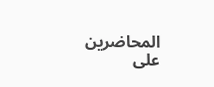المحاضرين على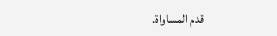قدم المساواة.